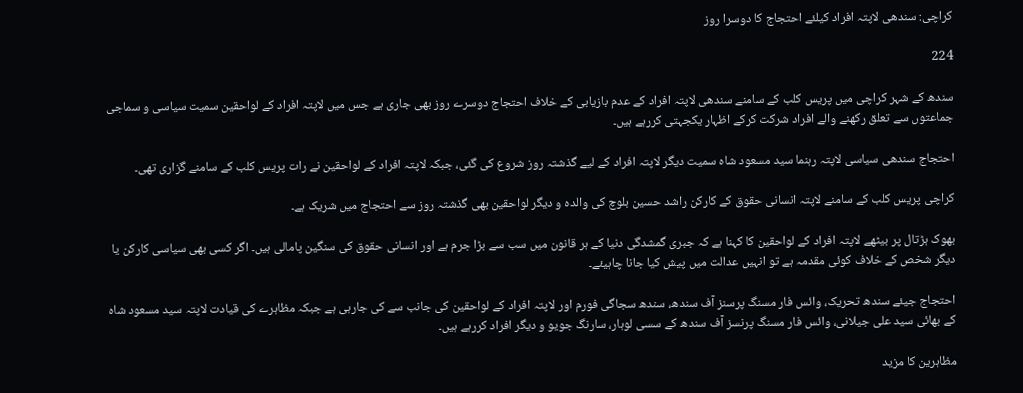کراچی: سندھی لاپتہ افراد کیلئے احتجاج کا دوسرا روز

224

سندھ کے شہر کراچی میں پریس کلب کے سامنے سندھی لاپتہ افراد کے عدم بازیابی کے خلاف احتجاج دوسرے روز بھی جاری ہے جس میں لاپتہ افراد کے لواحقین سمیت سیاسی و سماجی جماعتوں سے تعلق رکھنے والے افراد شرکت کرکے اظہار یکجہتی کررہے ہیں۔

احتجاج سندھی سیاسی لاپتہ رہنما سید مسعود شاہ سمیت دیگر لاپتہ افراد کے لیے گذشتہ روز شروع کی گئی، جبکہ لاپتہ افراد کے لواحقین نے رات پریس کلب کے سامنے گزاری تھی۔

کراچی پریس کلب کے سامنے لاپتہ انسانی حقوق کے کارکن راشد حسین بلوچ کی والدہ و دیگر لواحقین بھی گذشتہ روز سے احتجاج میں شریک ہے۔

بھوک ہڑتال پر بیٹھے لاپتہ افراد کے لواحقین کا کہنا ہے کہ جبری گمشدگی دنیا کے ہر قانون میں سب سے بڑا جرم ہے اور انسانی حقوق کی سنگین پامالی ہیں۔ اگر کسی بھی سیاسی کارکن یا دیگر شخص کے خلاف کوئی مقدمہ ہے تو انہیں عدالت میں پیش کیا جانا چاہیئے۔

احتجاج جیئے سندھ تحریک، وائس فار مسنگ پرسنز آف سندھ، سندھ سجاگی فورم اور لاپتہ افراد کے لواحقین کی جانب سے کی جارہی ہے جبکہ مظاہرے کی قیادت لاپتہ سید مسعود شاہ کے بھائی سید علی جیلانی، وائس فار مسنگ پرنسز آف سندھ کے سسی لوہار، سارنگ جویو و دیگر افراد کررہے ہیں۔

مظاہرین کا مزید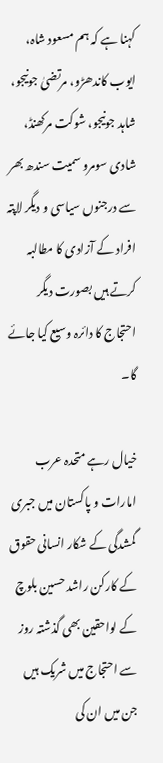کہنا ہے کہ ہم مسعود شاہ، ایوب کاندھڑو، مرتضیٰ جونیجو، شاہد جونیجو، شوکت مرکھنڈ، شادی سومرو سمیت سندھ بھر سے درجنوں سیاسی و دیگر لاپتہ افراد کے آزادی کا مطالبہ کرتے ہیں بصورت دیگر احتجاج کا دائرہ وسیع کیا جائے گا۔

خیال رہے متحدہ عرب امارات و پاکستان میں جبری گمشدگی کے شکار انسانی حقوق کے کارکن راشد حسین بلوچ کے لواحقین بھی گذشتہ روز سے احتجاج میں شریک ہیں جن میں ان کی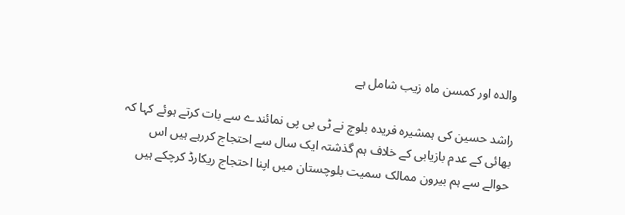والدہ اور کمسن ماہ زیب شامل ہے

راشد حسین کی ہمشیرہ فریدہ بلوچ نے ٹی بی پی نمائندے سے بات کرتے ہوئے کہا کہ بھائی کے عدم بازیابی کے خلاف ہم گذشتہ ایک سال سے احتجاج کررہے ہیں اس حوالے سے ہم بیرون ممالک سمیت بلوچستان میں اپنا احتجاج ریکارڈ کرچکے ہیں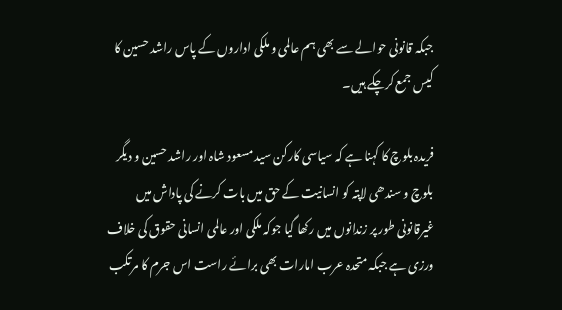جبکہ قانونی حوالے سے بھی ہم عالمی و ملکی اداروں کے پاس راشد حسین کا کیس جمع کرچکے ہیں۔

فریدہ بلوچ کا کہنا ہے کہ سیاسی کارکن سید مسعود شاہ اور راشد حسین و دیگر بلوچ و سندھی لاپتہ کو انسانیت کے حق میں بات کرنے کی پاداش میں غیرقانونی طور پر زندانوں میں رکھا گیا جوکہ ملکی اور عالمی انسانی حقوق کی خلاف ورزی ہے جبکہ متحدہ عرب امارات بھی برائے راست اس جرم کا مرتکب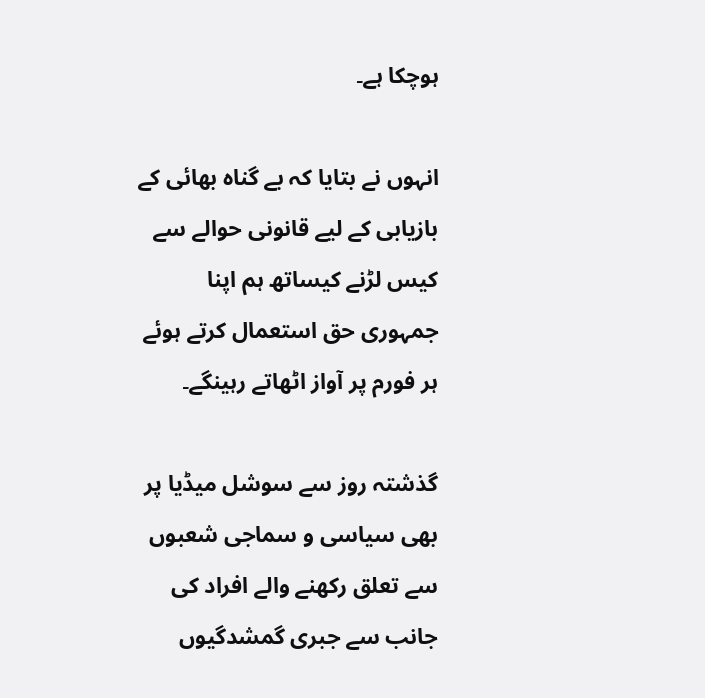ہوچکا ہے۔

انہوں نے بتایا کہ بے گناہ بھائی کے بازیابی کے لیے قانونی حوالے سے کیس لڑنے کیساتھ ہم اپنا جمہوری حق استعمال کرتے ہوئے ہر فورم پر آواز اٹھاتے رہینگے۔

گذشتہ روز سے سوشل میڈیا پر بھی سیاسی و سماجی شعبوں سے تعلق رکھنے والے افراد کی جانب سے جبری گمشدگیوں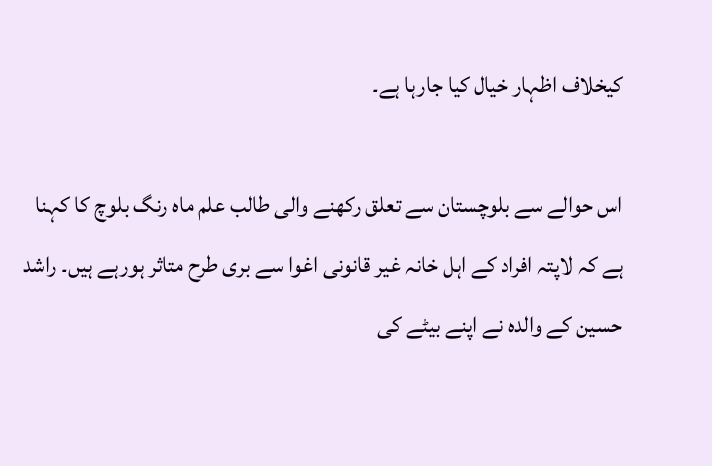کیخلاف اظہار خیال کیا جارہا ہے۔

اس حوالے سے بلوچستان سے تعلق رکھنے والی طالب علم ماہ رنگ بلوچ کا کہنا ہے کہ لاپتہ افراد کے اہل خانہ غیر قانونی اغوا سے بری طرح متاثر ہورہے ہیں۔ راشد حسین کے والدہ نے اپنے بیٹے کی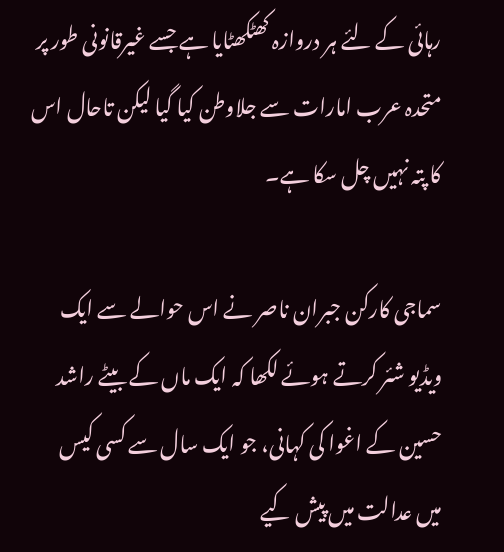رہائی کے لئے ہر دروازہ کھٹکھٹایا ہے جسے غیرقانونی طور پر متحدہ عرب امارات سے جلاوطن کیا گیا لیکن تاحال اس کا پتہ نہیں چل سکا ہے۔

سماجی کارکن جبران ناصر نے اس حوالے سے ایک ویڈیو شئر کرتے ہوئے لکھا کہ ایک ماں کے بیٹے راشد حسین کے اغوا کی کہانی، جو ایک سال سے کسی کیس میں عدالت میں پیش کیے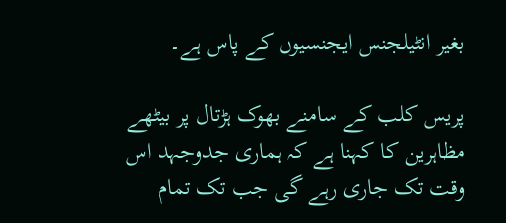بغیر انٹیلجنس ایجنسیوں کے پاس ہے۔

پریس کلب کے سامنے بھوک ہڑتال پر بیٹھے مظاہرین کا کہنا ہے کہ ہماری جدوجہد اس وقت تک جاری رہے گی جب تک تمام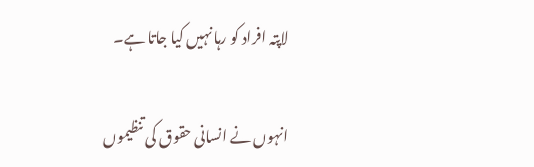لاپتہ افراد کو رہا نہیں کیا جاتا ہے۔

انہوں نے انسانی حقوق کی تنظیموں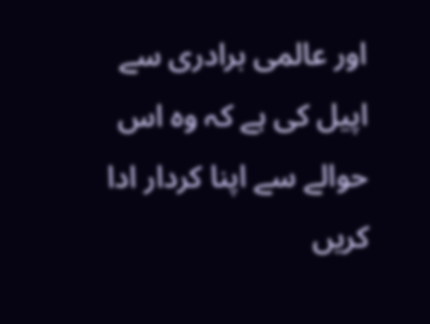اور عالمی برادری سے اپیل کی ہے کہ وہ اس حوالے سے اپنا کردار ادا کریں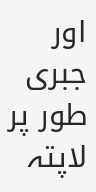اور جبری طور پر لاپتہ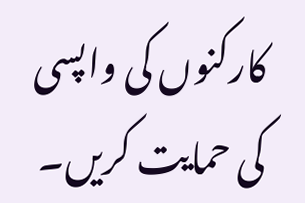کارکنوں کی واپسی کی حمایت کریں۔